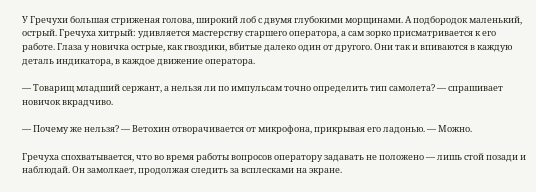У Гречухи большая стриженая голова, широкий лоб с двумя глубокими морщинами. А подбородок маленький, острый. Гречуха хитрый: удивляется мастерству старшего оператора, а сам зорко присматривается к его работе. Глаза у новичка острые, как гвоздики, вбитые далеко один от другого. Они так и впиваются в каждую деталь индикатора, в каждое движение оператора.

— Товарищ младший сержант, а нельзя ли по импульсам точно определить тип самолета? — спрашивает новичок вкрадчиво.

— Почему же нельзя? — Ветохин отворачивается от микрофона, прикрывая его ладонью. — Можно.

Гречуха спохватывается, что во время работы вопросов оператору задавать не положено — лишь стой позади и наблюдай. Он замолкает, продолжая следить за всплесками на экране.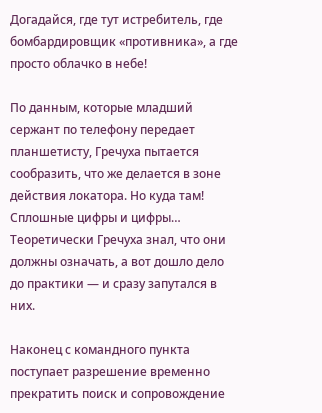Догадайся, где тут истребитель, где бомбардировщик «противника», а где просто облачко в небе!

По данным, которые младший сержант по телефону передает планшетисту, Гречуха пытается сообразить, что же делается в зоне действия локатора. Но куда там! Сплошные цифры и цифры… Теоретически Гречуха знал, что они должны означать, а вот дошло дело до практики — и сразу запутался в них.

Наконец с командного пункта поступает разрешение временно прекратить поиск и сопровождение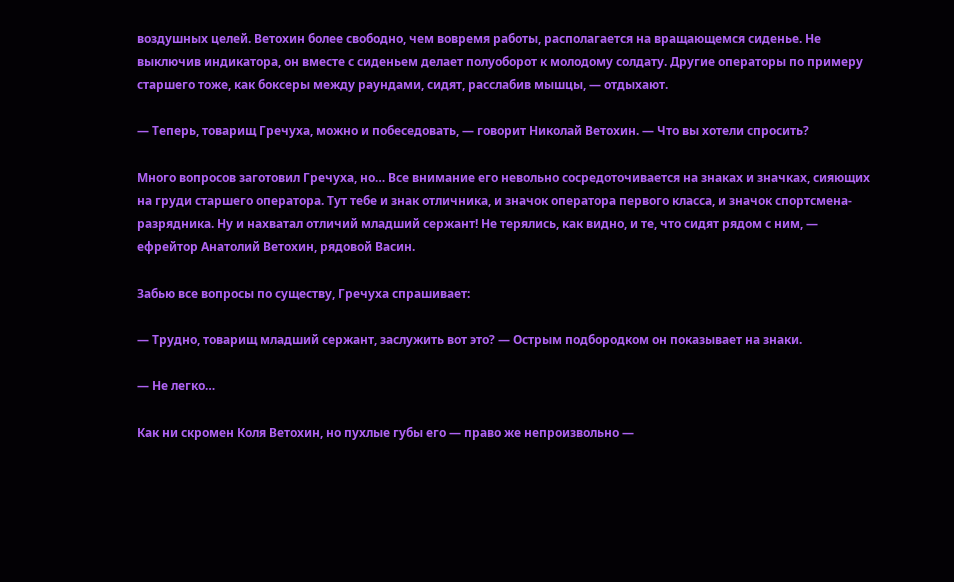воздушных целей. Ветохин более свободно, чем вовремя работы, располагается на вращающемся сиденье. Не выключив индикатора, он вместе с сиденьем делает полуоборот к молодому солдату. Другие операторы по примеру старшего тоже, как боксеры между раундами, сидят, расслабив мышцы, — отдыхают.

— Теперь, товарищ Гречуха, можно и побеседовать, — говорит Николай Ветохин. — Что вы хотели спросить?

Много вопросов заготовил Гречуха, но… Все внимание его невольно сосредоточивается на знаках и значках, сияющих на груди старшего оператора. Тут тебе и знак отличника, и значок оператора первого класса, и значок спортсмена-разрядника. Ну и нахватал отличий младший сержант! Не терялись, как видно, и те, что сидят рядом с ним, — ефрейтор Анатолий Ветохин, рядовой Васин.

Забью все вопросы по существу, Гречуха спрашивает:

— Трудно, товарищ младший сержант, заслужить вот это? — Острым подбородком он показывает на знаки.

— Не легко…

Как ни скромен Коля Ветохин, но пухлые губы его — право же непроизвольно —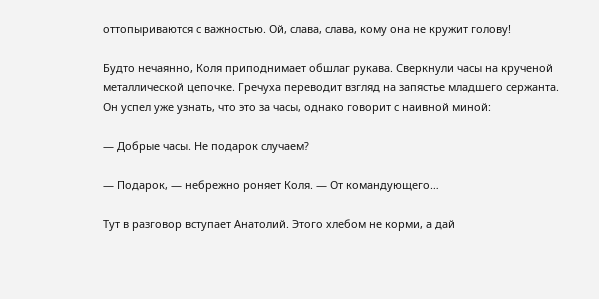оттопыриваются с важностью. Ой, слава, слава, кому она не кружит голову!

Будто нечаянно, Коля приподнимает обшлаг рукава. Сверкнули часы на крученой металлической цепочке. Гречуха переводит взгляд на запястье младшего сержанта. Он успел уже узнать, что это за часы, однако говорит с наивной миной:

— Добрые часы. Не подарок случаем?

— Подарок, — небрежно роняет Коля. — От командующего…

Тут в разговор вступает Анатолий. Этого хлебом не корми, а дай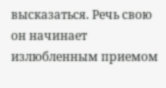высказаться. Речь свою он начинает излюбленным приемом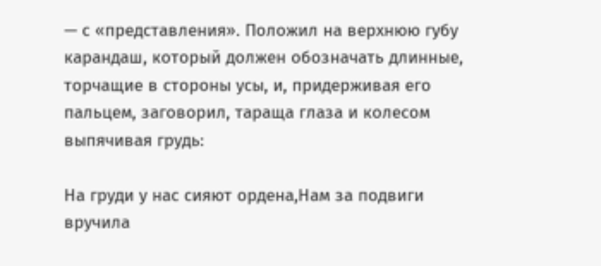— с «представления». Положил на верхнюю губу карандаш, который должен обозначать длинные, торчащие в стороны усы, и, придерживая его пальцем, заговорил, тараща глаза и колесом выпячивая грудь:

На груди у нас сияют ордена,Нам за подвиги вручила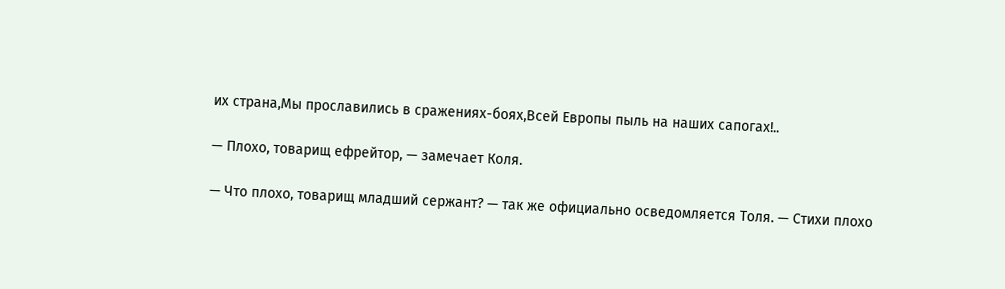их страна,Мы прославились в сражениях-боях,Всей Европы пыль на наших сапогах!..

— Плохо, товарищ ефрейтор, — замечает Коля.

— Что плохо, товарищ младший сержант? — так же официально осведомляется Толя. — Стихи плохо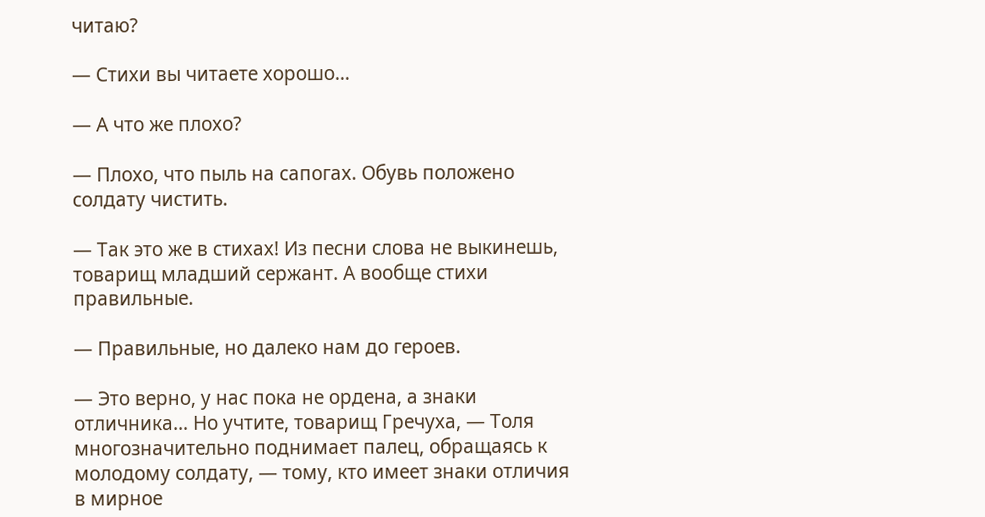читаю?

— Стихи вы читаете хорошо…

— А что же плохо?

— Плохо, что пыль на сапогах. Обувь положено солдату чистить.

— Так это же в стихах! Из песни слова не выкинешь, товарищ младший сержант. А вообще стихи правильные.

— Правильные, но далеко нам до героев.

— Это верно, у нас пока не ордена, а знаки отличника… Но учтите, товарищ Гречуха, — Толя многозначительно поднимает палец, обращаясь к молодому солдату, — тому, кто имеет знаки отличия в мирное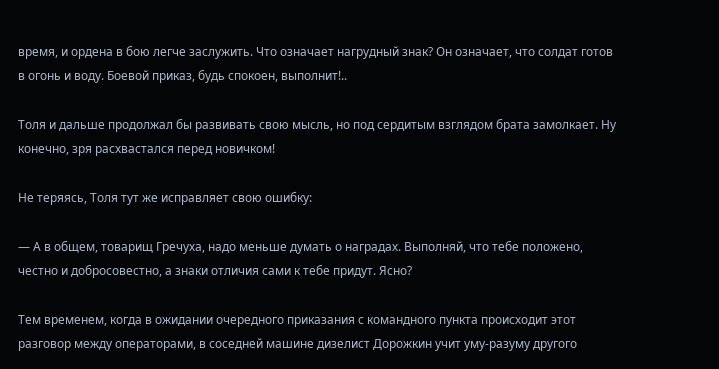время, и ордена в бою легче заслужить. Что означает нагрудный знак? Он означает, что солдат готов в огонь и воду. Боевой приказ, будь спокоен, выполнит!..

Толя и дальше продолжал бы развивать свою мысль, но под сердитым взглядом брата замолкает. Ну конечно, зря расхвастался перед новичком!

Не теряясь, Толя тут же исправляет свою ошибку:

— А в общем, товарищ Гречуха, надо меньше думать о наградах. Выполняй, что тебе положено, честно и добросовестно, а знаки отличия сами к тебе придут. Ясно?

Тем временем, когда в ожидании очередного приказания с командного пункта происходит этот разговор между операторами, в соседней машине дизелист Дорожкин учит уму-разуму другого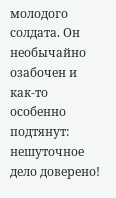молодого солдата. Он необычайно озабочен и как-то особенно подтянут: нешуточное дело доверено!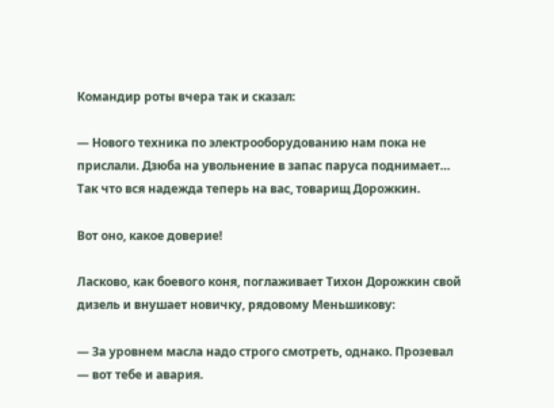Командир роты вчера так и сказал:

— Нового техника по электрооборудованию нам пока не прислали. Дзюба на увольнение в запас паруса поднимает… Так что вся надежда теперь на вас, товарищ Дорожкин.

Вот оно, какое доверие!

Ласково, как боевого коня, поглаживает Тихон Дорожкин свой дизель и внушает новичку, рядовому Меньшикову:

— За уровнем масла надо строго смотреть, однако. Прозевал — вот тебе и авария.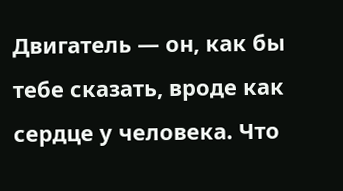Двигатель — он, как бы тебе сказать, вроде как сердце у человека. Что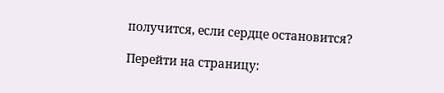получится, если сердце остановится?

Перейти на страницу: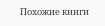Похожие книги